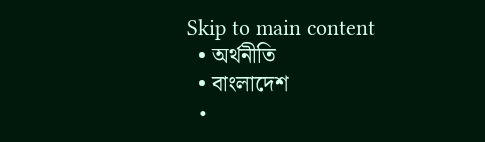Skip to main content
  • অর্থনীতি
  • বাংলাদেশ
  •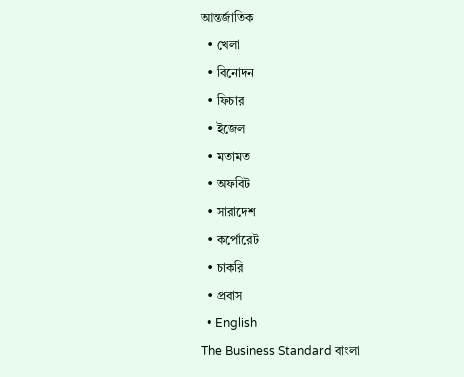আন্তর্জাতিক
  • খেলা
  • বিনোদন
  • ফিচার
  • ইজেল
  • মতামত
  • অফবিট
  • সারাদেশ
  • কর্পোরেট
  • চাকরি
  • প্রবাস
  • English
The Business Standard বাংলা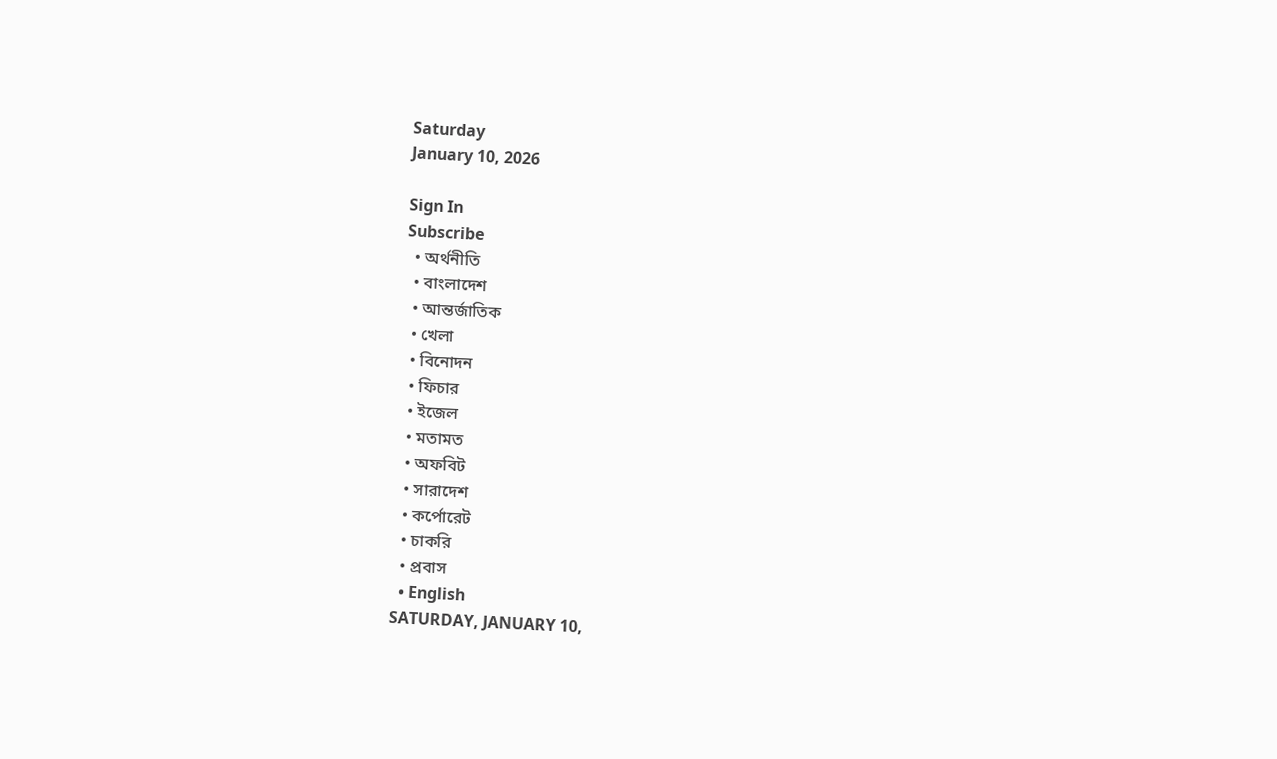Saturday
January 10, 2026

Sign In
Subscribe
  • অর্থনীতি
  • বাংলাদেশ
  • আন্তর্জাতিক
  • খেলা
  • বিনোদন
  • ফিচার
  • ইজেল
  • মতামত
  • অফবিট
  • সারাদেশ
  • কর্পোরেট
  • চাকরি
  • প্রবাস
  • English
SATURDAY, JANUARY 10,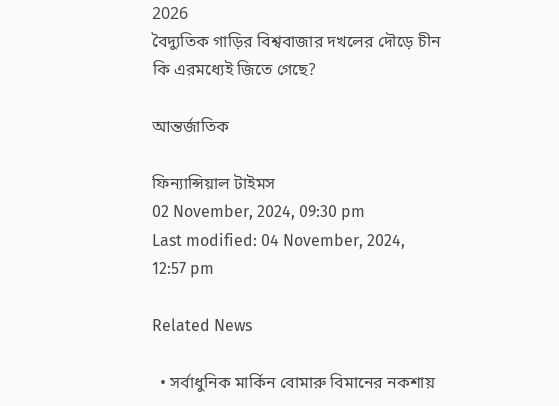2026
বৈদ্যুতিক গাড়ির বিশ্ববাজার দখলের দৌড়ে চীন কি এরমধ্যেই জিতে গেছে?

আন্তর্জাতিক

ফিন্যান্সিয়াল টাইমস
02 November, 2024, 09:30 pm
Last modified: 04 November, 2024, 12:57 pm

Related News

  • সর্বাধুনিক মার্কিন বোমারু বিমানের নকশায়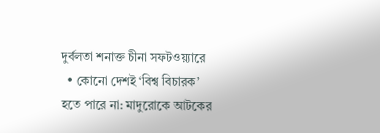দুর্বলতা শনাক্ত চীনা সফটওয়্যারে
  • কোনো দেশই ‘বিশ্ব বিচারক’ হতে পারে না: মাদুরোকে আটকের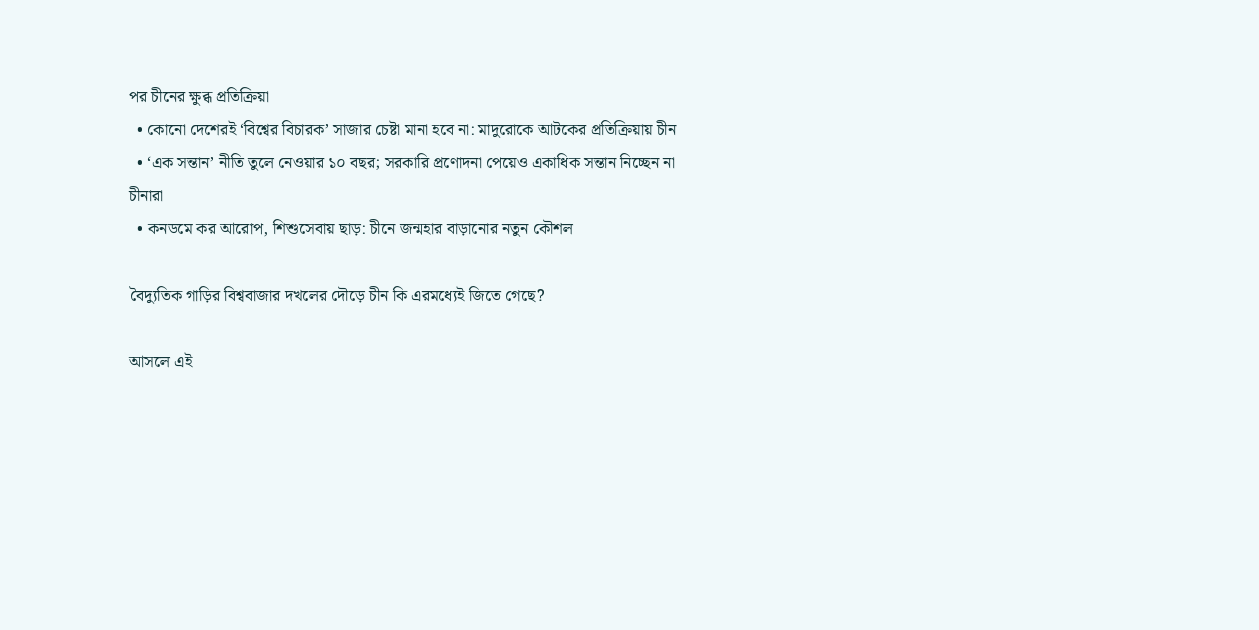পর চীনের ক্ষুব্ধ প্রতিক্রিয়া
  • কোনো দেশেরই ‘বিশ্বের বিচারক’ সাজার চেষ্টা মানা হবে না: মাদুরোকে আটকের প্রতিক্রিয়ায় চীন
  • ‘এক সন্তান’ নীতি তুলে নেওয়ার ১০ বছর; সরকারি প্রণোদনা পেয়েও একাধিক সন্তান নিচ্ছেন না চীনারা
  • কনডমে কর আরোপ, শিশুসেবায় ছাড়: চীনে জন্মহার বাড়ানোর নতুন কৌশল

বৈদ্যুতিক গাড়ির বিশ্ববাজার দখলের দৌড়ে চীন কি এরমধ্যেই জিতে গেছে?

আসলে এই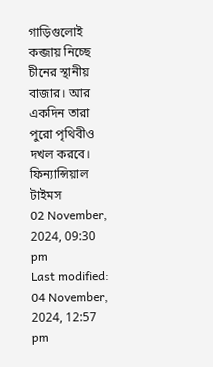গাড়িগুলোই কব্জায় নিচ্ছে চীনের স্থানীয় বাজার। আর একদিন তারা পুরো পৃথিবীও দখল করবে।
ফিন্যান্সিয়াল টাইমস
02 November, 2024, 09:30 pm
Last modified: 04 November, 2024, 12:57 pm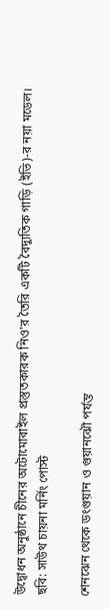উদ্বোধন অনুষ্ঠানে চীনের অটোমোবাইল প্রস্তুতকারক নিও'র তৈরি একটি বৈদ্যুতিক গাড়ি (ইভি)-র নয়া মডেল। ছবি: সাউথ চায়না মর্নিং পোস্ট

শেনঝেন থেকে ডংগুয়ান ও গুয়ানঝৌ পর্যন্ত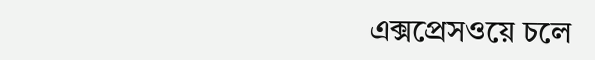এক্সপ্রেসওয়ে চলে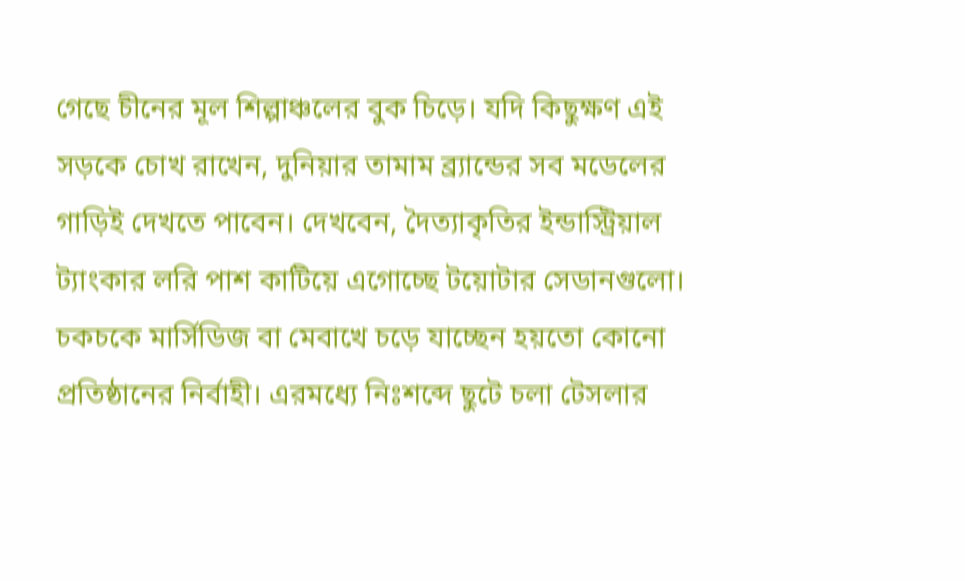গেছে চীনের মূল শিল্পাঞ্চলের বুক চিড়ে। যদি কিছুক্ষণ এই সড়কে চোখ রাখেন, দুনিয়ার তামাম ব্র্যান্ডের সব মডেলের গাড়িই দেখতে পাবেন। দেখবেন, দৈত্যাকৃতির ইন্ডাস্ট্রিয়াল ট্যাংকার লরি পাশ কাটিয়ে এগোচ্ছে টয়োটার সেডানগুলো। চকচকে মার্সিডিজ বা মেবাখে চড়ে যাচ্ছেন হয়তো কোনো প্রতিষ্ঠানের নির্বাহী। এরমধ্যে নিঃশব্দে ছুটে চলা টেসলার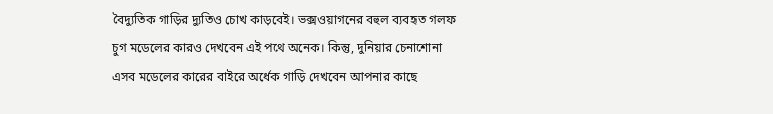বৈদ্যুতিক গাড়ির দ্যুতিও চোখ কাড়বেই। ভক্সওয়াগনের বহুল ব্যবহৃত গলফ চুগ মডেলের কারও দেখবেন এই পথে অনেক। কিন্তু, দুনিয়ার চেনাশোনা এসব মডেলের কারের বাইরে অর্ধেক গাড়ি দেখবেন আপনার কাছে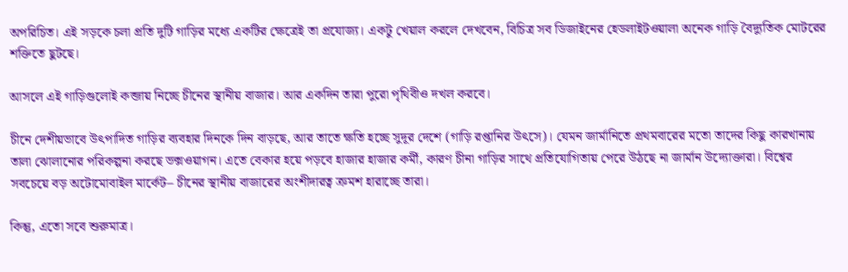অপরিচিত। এই সড়কে চলা প্রতি দুটি গাড়ির মধ্যে একটির ক্ষেত্রেই তা প্রযোজ্য। একটু খেয়াল করলে দেখবেন, বিচিত্র সব ডিজাইনের হেডলাইটওয়ালা অনেক গাড়ি বৈদ্যুতিক মোটরের শক্তিতে ছুটছে।

আসলে এই গাড়িগুলোই কব্জায় নিচ্ছে চীনের স্থানীয় বাজার। আর একদিন তারা পুরো পৃথিবীও দখল করবে।

চীনে দেশীয়ভাবে উৎপাদিত গাড়ির ব্যবহার দিনকে দিন বাড়ছে, আর তাতে ক্ষতি হচ্ছে সুদূর দেশে (গাড়ি রপ্তানির উৎসে)। যেমন জার্মানিতে প্রথমবারের মতো তাদের কিছু কারখানায় তালা ঝোলানোর পরিকল্পনা করছে ভক্সওয়াগন। এতে বেকার হয়ে পড়বে হাজার হাজার কর্মী, কারণ চীনা গাড়ির সাথে প্রতিযোগিতায় পেরে উঠছে না জার্মান উদ্যোক্তারা। বিশ্বের সবচেয়ে বড় অটোমোবাইল মার্কেট– চীনের স্থানীয় বাজারের অংশীদারত্ব ক্রমশ হারাচ্ছে তারা।

কিন্তু, এতো সবে শুরুমাত্র।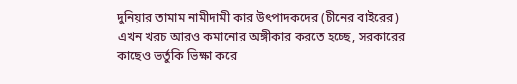দুনিয়ার তামাম নামীদামী কার উৎপাদকদের (চীনের বাইরের) এখন খরচ আরও কমানোর অঙ্গীকার করতে হচ্ছে, সরকারের কাছেও ভর্তুকি ভিক্ষা করে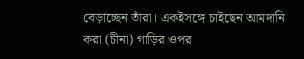বেড়াচ্ছেন তাঁরা। একইসঙ্গে চাইছেন আমদানি করা (চীনা) গাড়ির ওপর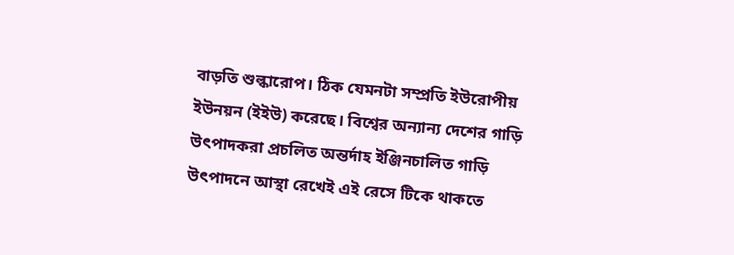বাড়তি শুল্কারোপ। ঠিক যেমনটা সম্প্রতি ইউরোপীয় ইউনয়ন (ইইউ) করেছে। বিশ্বের অন্যান্য দেশের গাড়ি উৎপাদকরা প্রচলিত অন্তর্দাহ ইঞ্জিনচালিত গাড়ি উৎপাদনে আস্থা রেখেই এই রেসে টিকে থাকতে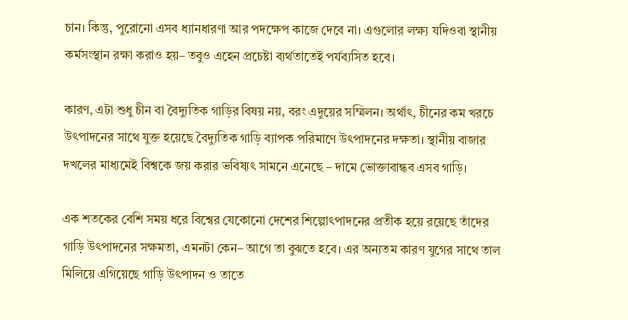চান। কিন্তু, পুরোনো এসব ধ্যানধারণা আর পদক্ষেপ কাজে দেবে না। এগুলোর লক্ষ্য যদিওবা স্থানীয় কর্মসংস্থান রক্ষা করাও হয়– তবুও এহেন প্রচেষ্টা ব্যর্থতাতেই পর্যব্যসিত হবে।

কারণ, এটা শুধু চীন বা বৈদ্যুতিক গাড়ির বিষয় নয়, বরং এদুয়ের সম্মিলন। অর্থাৎ, চীনের কম খরচে উৎপাদনের সাথে যুক্ত হয়েছে বৈদ্যুতিক গাড়ি ব্যাপক পরিমাণে উৎপাদনের দক্ষতা। স্থানীয় বাজার দখলের মাধ্যমেই বিশ্বকে জয় করার ভবিষ্যৎ সামনে এনেছে – দামে ভোক্তাবান্ধব এসব গাড়ি।

এক শতকের বেশি সময় ধরে বিশ্বের যেকোনো দেশের শিল্পোৎপাদনের প্রতীক হয়ে রয়েছে তাঁদের গাড়ি উৎপাদনের সক্ষমতা, এমনটা কেন– আগে তা বুঝতে হবে। এর অন্যতম কারণ যুগের সাথে তাল মিলিয়ে এগিয়েছে গাড়ি উৎপাদন ও তাতে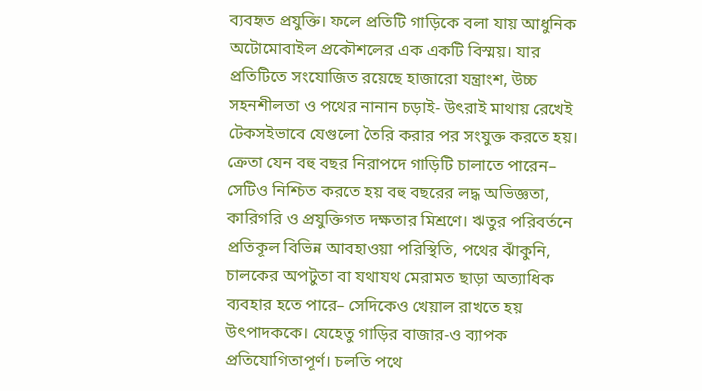ব্যবহৃত প্রযুক্তি। ফলে প্রতিটি গাড়িকে বলা যায় আধুনিক অটোমোবাইল প্রকৌশলের এক একটি বিস্ময়। যার প্রতিটিতে সংযোজিত রয়েছে হাজারো যন্ত্রাংশ, উচ্চ সহনশীলতা ও পথের নানান চড়াই- উৎরাই মাথায় রেখেই টেকসইভাবে যেগুলো তৈরি করার পর সংযুক্ত করতে হয়। ক্রেতা যেন বহু বছর নিরাপদে গাড়িটি চালাতে পারেন– সেটিও নিশ্চিত করতে হয় বহু বছরের লদ্ধ অভিজ্ঞতা, কারিগরি ও প্রযুক্তিগত দক্ষতার মিশ্রণে। ঋতুর পরিবর্তনে প্রতিকূল বিভিন্ন আবহাওয়া পরিস্থিতি, পথের ঝাঁকুনি, চালকের অপটুতা বা যথাযথ মেরামত ছাড়া অত্যাধিক ব্যবহার হতে পারে– সেদিকেও খেয়াল রাখতে হয় উৎপাদককে। যেহেতু গাড়ির বাজার-ও ব্যাপক প্রতিযোগিতাপূর্ণ। চলতি পথে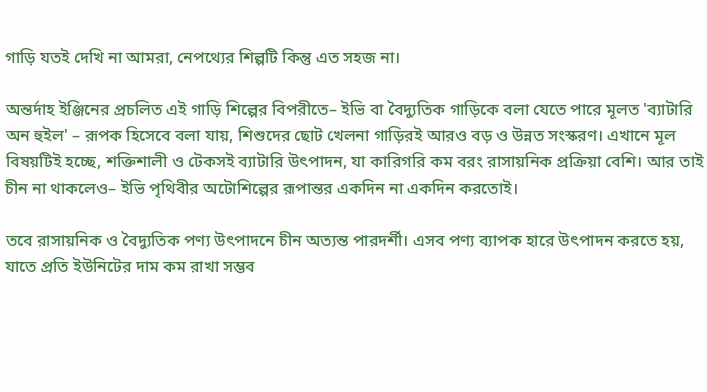গাড়ি যতই দেখি না আমরা, নেপথ্যের শিল্পটি কিন্তু এত সহজ না।

অন্তর্দাহ ইঞ্জিনের প্রচলিত এই গাড়ি শিল্পের বিপরীতে– ইভি বা বৈদ্যুতিক গাড়িকে বলা যেতে পারে মূলত 'ব্যাটারি অন হুইল' – রূপক হিসেবে বলা যায়, শিশুদের ছোট খেলনা গাড়িরই আরও বড় ও উন্নত সংস্করণ। এখানে মূল বিষয়টিই হচ্ছে, শক্তিশালী ও টেকসই ব্যাটারি উৎপাদন, যা কারিগরি কম বরং রাসায়নিক প্রক্রিয়া বেশি। আর তাই চীন না থাকলেও– ইভি পৃথিবীর অটোশিল্পের রূপান্তর একদিন না একদিন করতোই।

তবে রাসায়নিক ও বৈদ্যুতিক পণ্য উৎপাদনে চীন অত্যন্ত পারদর্শী। এসব পণ্য ব্যাপক হারে উৎপাদন করতে হয়, যাতে প্রতি ইউনিটের দাম কম রাখা সম্ভব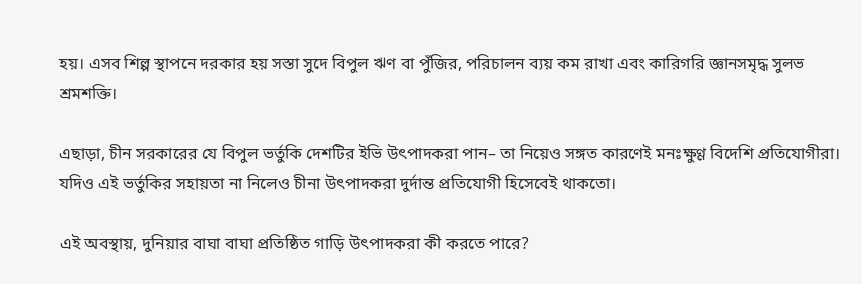হয়। এসব শিল্প স্থাপনে দরকার হয় সস্তা সুদে বিপুল ঋণ বা পুঁজির, পরিচালন ব্যয় কম রাখা এবং কারিগরি জ্ঞানসমৃদ্ধ সুলভ শ্রমশক্তি।

এছাড়া, চীন সরকারের যে বিপুল ভর্তুকি দেশটির ইভি উৎপাদকরা পান– তা নিয়েও সঙ্গত কারণেই মনঃক্ষুণ্ণ বিদেশি প্রতিযোগীরা। যদিও এই ভর্তুকির সহায়তা না নিলেও চীনা উৎপাদকরা দুর্দান্ত প্রতিযোগী হিসেবেই থাকতো।

এই অবস্থায়, দুনিয়ার বাঘা বাঘা প্রতিষ্ঠিত গাড়ি উৎপাদকরা কী করতে পারে?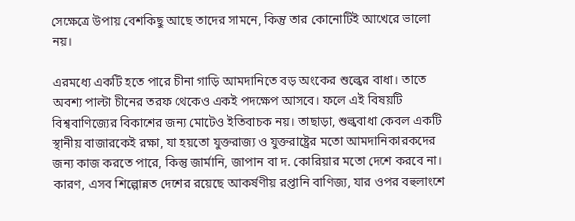সেক্ষেত্রে উপায় বেশকিছু আছে তাদের সামনে, কিন্তু তার কোনোটিই আখেরে ভালো নয়।

এরমধ্যে একটি হতে পারে চীনা গাড়ি আমদানিতে বড় অংকের শুল্কের বাধা। তাতে অবশ্য পাল্টা চীনের তরফ থেকেও একই পদক্ষেপ আসবে। ফলে এই বিষয়টি বিশ্ববাণিজ্যের বিকাশের জন্য মোটেও ইতিবাচক নয়। তাছাড়া, শুল্কবাধা কেবল একটি স্থানীয় বাজারকেই রক্ষা, যা হয়তো যুক্তরাজ্য ও যুক্তরাষ্ট্রের মতো আমদানিকারকদের জন্য কাজ করতে পারে, কিন্তু জার্মানি, জাপান বা দ. কোরিয়ার মতো দেশে করবে না। কারণ, এসব শিল্পোন্নত দেশের রয়েছে আকর্ষণীয় রপ্তানি বাণিজ্য, যার ওপর বহুলাংশে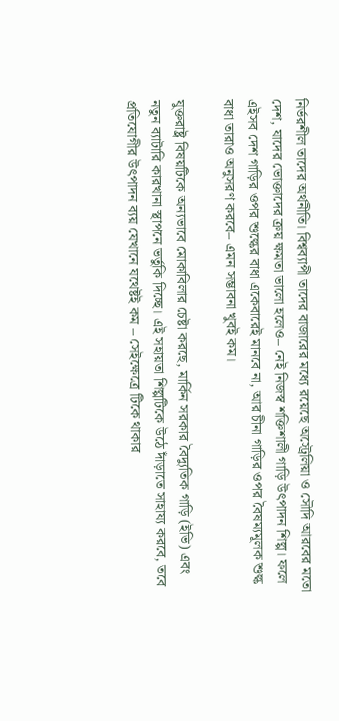নির্ভরশীল তাদের অর্থনীতি। বিশ্বব্যাপী তাদের বাজারের মধ্যে রয়েছে অস্ট্রেলিয়া ও সৌদি আরবের মতো দেশ, যাদের ভোক্তাদের ক্রয় ক্ষমতা ভালো হলেও– নেই নিজস্ব শক্তিশালী গাড়ি উৎপাদন শিল্প। ফলে এইসব দেশ গাড়ির ওপর শুল্কের বাধা একেবারেই মানবে না, আর চীনা গাড়ির ওপর বৈষম্যমূলক শুল্ক বাধা তারাও অনুসরণ করবে– এমন সম্ভাবনা খুবই কম।

যুক্তরাষ্ট্র বিষয়টিকে অন্যভাবে মোকাবিলার চেষ্টা করছে, মার্কিন সরকার বৈদ্যুতিক গাড়ি (ইভি) এবং নতুন ব্যাটারি কারখানা স্থাপনে ভর্তুকি দিচ্ছে। এই সহায়তা শিল্পটিকে উঠে দাঁড়াতে সাহায্য করবে, তবে প্রতিযোগীর উৎপাদন ব্যয় যেখানে যথেষ্টই কম – সেইক্ষেত্রে টিকে থাকার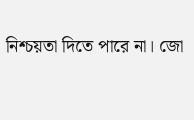নিশ্চয়তা দিতে পারে না। জো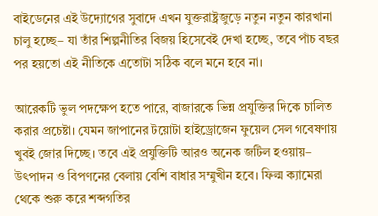বাইডেনের এই উদ্যোগের সুবাদে এখন যুক্তরাষ্ট্রজুড়ে নতুন নতুন কারখানা চালু হচ্ছে– যা তাঁর শিল্পনীতির বিজয় হিসেবেই দেখা হচ্ছে, তবে পাঁচ বছর পর হয়তো এই নীতিকে এতোটা সঠিক বলে মনে হবে না।

আরেকটি ভুল পদক্ষেপ হতে পারে, বাজারকে ভিন্ন প্রযুক্তির দিকে চালিত করার প্রচেষ্টা। যেমন জাপানের টয়োটা হাইড্রোজেন ফুয়েল সেল গবেষণায় খুবই জোর দিচ্ছে। তবে এই প্রযুক্তিটি আরও অনেক জটিল হওয়ায়– উৎপাদন ও বিপণনের বেলায় বেশি বাধার সম্মুখীন হবে। ফিল্ম ক্যামেরা থেকে শুরু করে শব্দগতির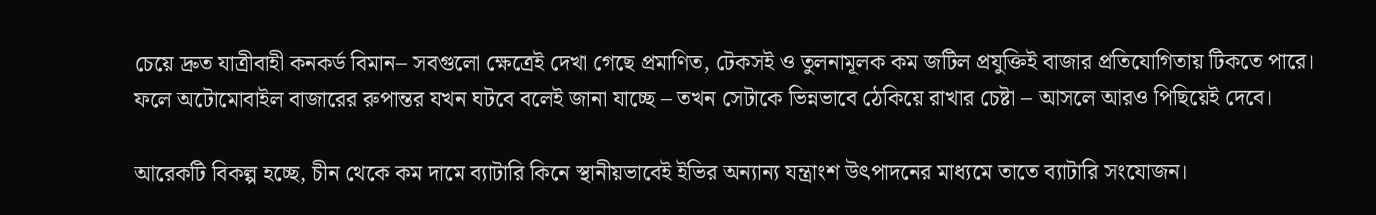চেয়ে দ্রুত যাত্রীবাহী কনকর্ড বিমান– সবগুলো ক্ষেত্রেই দেখা গেছে প্রমাণিত, টেকসই ও তুলনামূলক কম জটিল প্রযুক্তিই বাজার প্রতিযোগিতায় টিকতে পারে। ফলে অটোমোবাইল বাজারের রুপান্তর যখন ঘটবে বলেই জানা যাচ্ছে – তখন সেটাকে ভিন্নভাবে ঠেকিয়ে রাখার চেষ্টা – আসলে আরও পিছিয়েই দেবে।

আরেকটি বিকল্প হচ্ছে, চীন থেকে কম দামে ব্যাটারি কিনে স্থানীয়ভাবেই ইভির অন্যান্য যন্ত্রাংশ উৎপাদনের মাধ্যমে তাতে ব্যাটারি সংযোজন।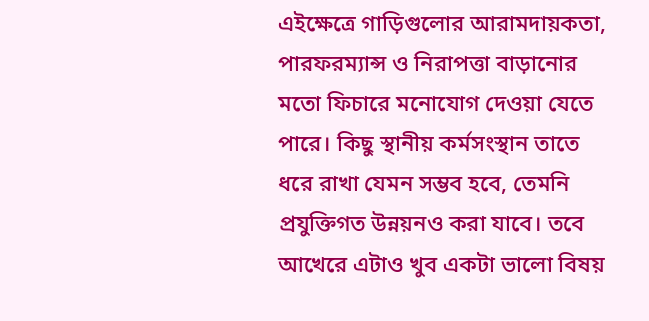এইক্ষেত্রে গাড়িগুলোর আরামদায়কতা, পারফরম্যান্স ও নিরাপত্তা বাড়ানোর মতো ফিচারে মনোযোগ দেওয়া যেতে পারে। কিছু স্থানীয় কর্মসংস্থান তাতে ধরে রাখা যেমন সম্ভব হবে, তেমনি প্রযুক্তিগত উন্নয়নও করা যাবে। তবে আখেরে এটাও খুব একটা ভালো বিষয়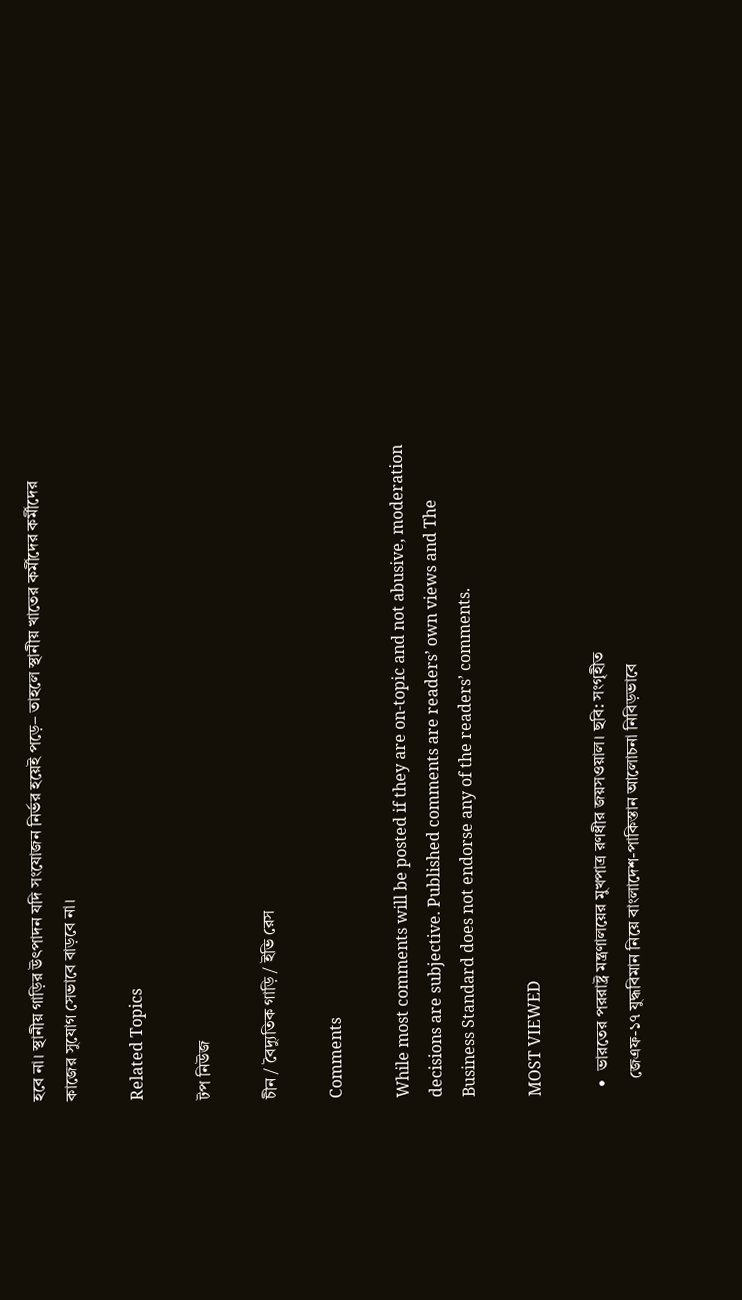হবে না। স্থানীয় গাড়ির উৎপাদন যদি সংযোজন নির্ভর হয়েই পড়ে– তাহলে স্থানীয় খাতের কর্মীদের কর্মীদের কাজের সুযোগ সেভাবে বাড়বে না।

Related Topics

টপ নিউজ

চীন / বৈদ্যুতিক গাড়ি / ইভি রেস

Comments

While most comments will be posted if they are on-topic and not abusive, moderation decisions are subjective. Published comments are readers’ own views and The Business Standard does not endorse any of the readers’ comments.

MOST VIEWED

  •  ভারতের পররাষ্ট্র মন্ত্রণালয়ের মুখপাত্র রণধীর জয়সওয়াল। ছবি: সংগৃহীত
    জেএফ-১৭ যুদ্ধবিমান নিয়ে বাংলাদেশ-পাকিস্তান আলোচনা নিবিড়ভাবে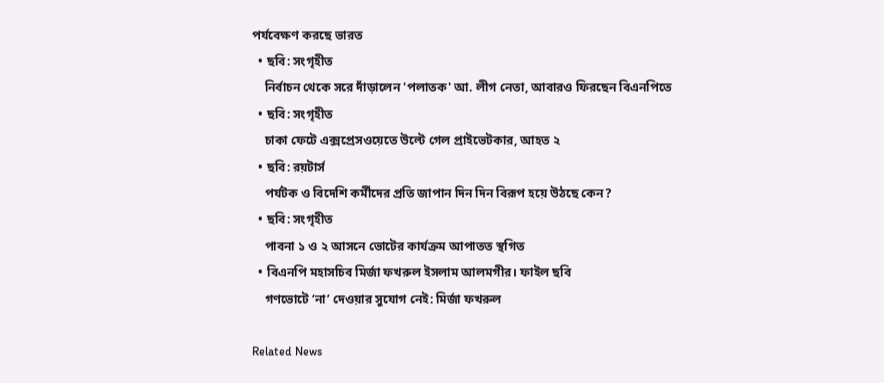পর্যবেক্ষণ করছে ভারত
  • ছবি: সংগৃহীত
    নির্বাচন থেকে সরে দাঁড়ালেন 'পলাতক' আ. লীগ নেতা, আবারও ফিরছেন বিএনপিতে
  • ছবি: সংগৃহীত
    চাকা ফেটে এক্সপ্রেসওয়েতে উল্টে গেল প্রাইভেটকার, আহত ২
  • ছবি: রয়টার্স
    পর্যটক ও বিদেশি কর্মীদের প্রতি জাপান দিন দিন বিরূপ হয়ে উঠছে কেন?
  • ছবি: সংগৃহীত
    পাবনা ১ ও ২ আসনে ভোটের কার্যক্রম আপাতত স্থগিত
  • বিএনপি মহাসচিব মির্জা ফখরুল ইসলাম আলমগীর। ফাইল ছবি
    গণভোটে ‘না’ দেওয়ার সুযোগ নেই: মির্জা ফখরুল

Related News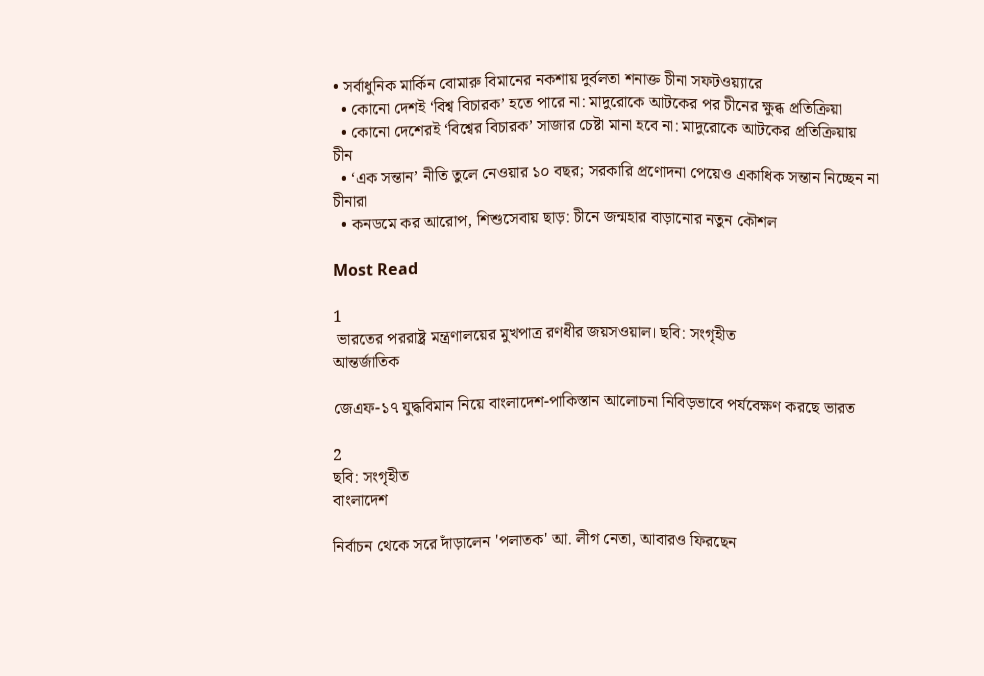• সর্বাধুনিক মার্কিন বোমারু বিমানের নকশায় দুর্বলতা শনাক্ত চীনা সফটওয়্যারে
  • কোনো দেশই ‘বিশ্ব বিচারক’ হতে পারে না: মাদুরোকে আটকের পর চীনের ক্ষুব্ধ প্রতিক্রিয়া
  • কোনো দেশেরই ‘বিশ্বের বিচারক’ সাজার চেষ্টা মানা হবে না: মাদুরোকে আটকের প্রতিক্রিয়ায় চীন
  • ‘এক সন্তান’ নীতি তুলে নেওয়ার ১০ বছর; সরকারি প্রণোদনা পেয়েও একাধিক সন্তান নিচ্ছেন না চীনারা
  • কনডমে কর আরোপ, শিশুসেবায় ছাড়: চীনে জন্মহার বাড়ানোর নতুন কৌশল

Most Read

1
 ভারতের পররাষ্ট্র মন্ত্রণালয়ের মুখপাত্র রণধীর জয়সওয়াল। ছবি: সংগৃহীত
আন্তর্জাতিক

জেএফ-১৭ যুদ্ধবিমান নিয়ে বাংলাদেশ-পাকিস্তান আলোচনা নিবিড়ভাবে পর্যবেক্ষণ করছে ভারত

2
ছবি: সংগৃহীত
বাংলাদেশ

নির্বাচন থেকে সরে দাঁড়ালেন 'পলাতক' আ. লীগ নেতা, আবারও ফিরছেন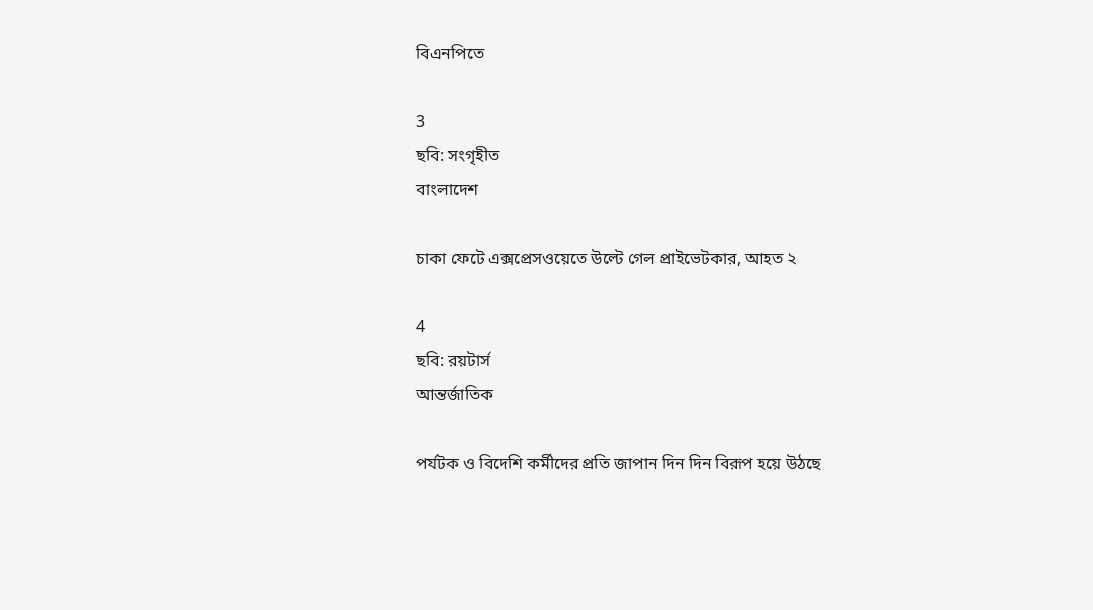বিএনপিতে

3
ছবি: সংগৃহীত
বাংলাদেশ

চাকা ফেটে এক্সপ্রেসওয়েতে উল্টে গেল প্রাইভেটকার, আহত ২

4
ছবি: রয়টার্স
আন্তর্জাতিক

পর্যটক ও বিদেশি কর্মীদের প্রতি জাপান দিন দিন বিরূপ হয়ে উঠছে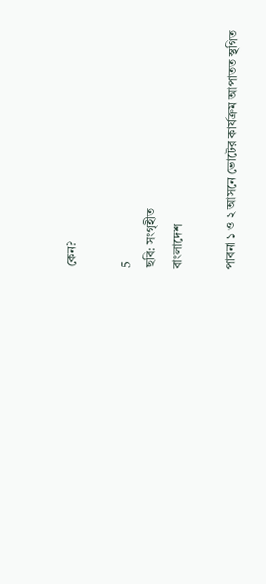কেন?

5
ছবি: সংগৃহীত
বাংলাদেশ

পাবনা ১ ও ২ আসনে ভোটের কার্যক্রম আপাতত স্থগিত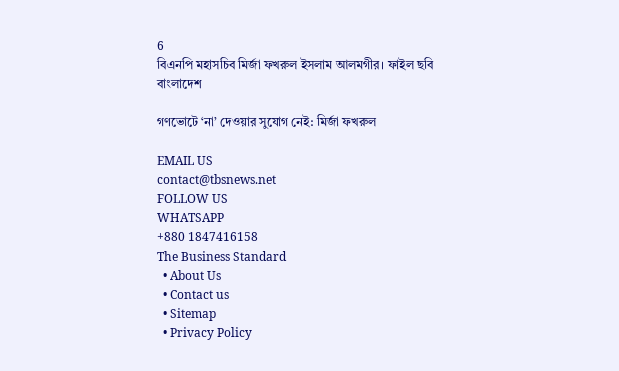6
বিএনপি মহাসচিব মির্জা ফখরুল ইসলাম আলমগীর। ফাইল ছবি
বাংলাদেশ

গণভোটে ‘না’ দেওয়ার সুযোগ নেই: মির্জা ফখরুল

EMAIL US
contact@tbsnews.net
FOLLOW US
WHATSAPP
+880 1847416158
The Business Standard
  • About Us
  • Contact us
  • Sitemap
  • Privacy Policy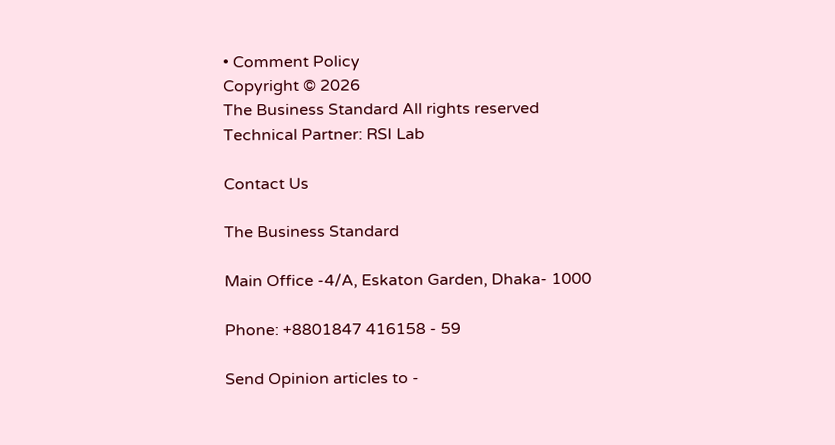• Comment Policy
Copyright © 2026
The Business Standard All rights reserved
Technical Partner: RSI Lab

Contact Us

The Business Standard

Main Office -4/A, Eskaton Garden, Dhaka- 1000

Phone: +8801847 416158 - 59

Send Opinion articles to -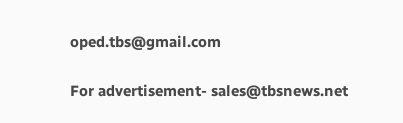oped.tbs@gmail.com

For advertisement- sales@tbsnews.net